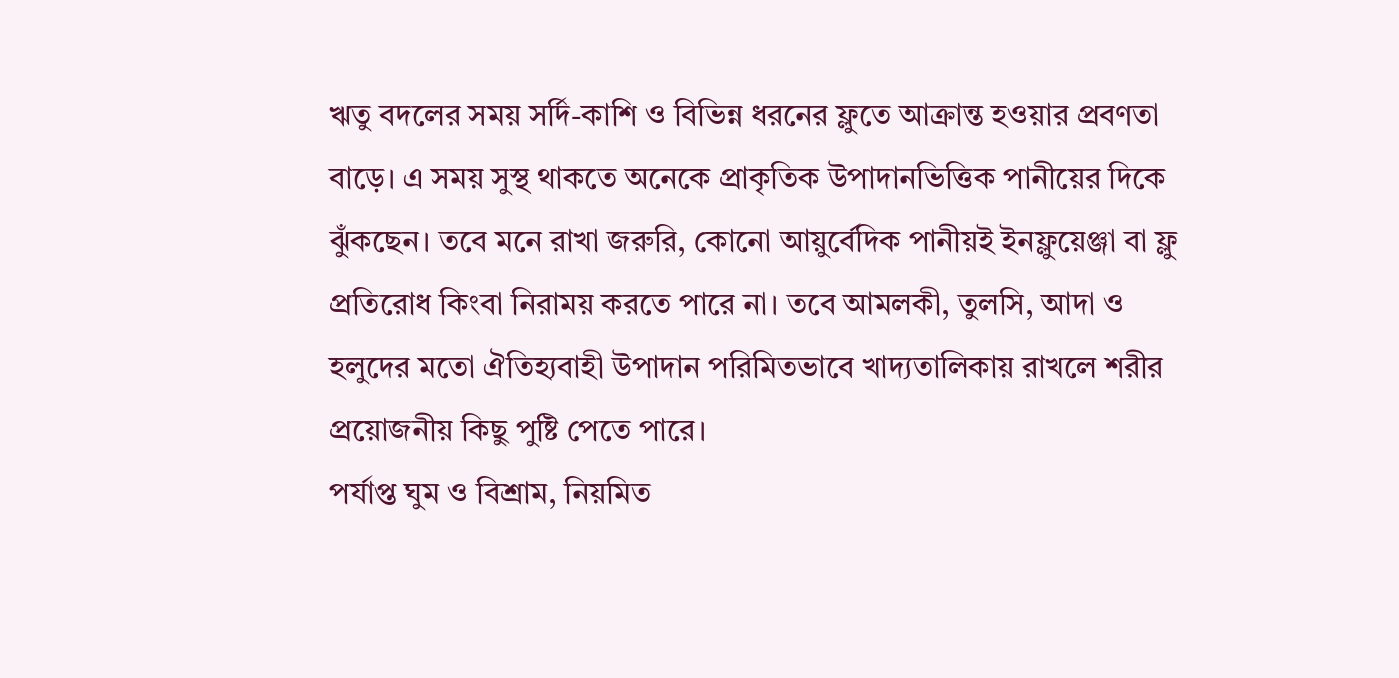ঋতু বদলের সময় সর্দি-কাশি ও বিভিন্ন ধরনের ফ্লুতে আক্রান্ত হওয়ার প্রবণতা বাড়ে। এ সময় সুস্থ থাকতে অনেকে প্রাকৃতিক উপাদানভিত্তিক পানীয়ের দিকে ঝুঁকছেন। তবে মনে রাখা জরুরি, কোনো আয়ুর্বেদিক পানীয়ই ইনফ্লুয়েঞ্জা বা ফ্লু প্রতিরোধ কিংবা নিরাময় করতে পারে না। তবে আমলকী, তুলসি, আদা ও হলুদের মতো ঐতিহ্যবাহী উপাদান পরিমিতভাবে খাদ্যতালিকায় রাখলে শরীর প্রয়োজনীয় কিছু পুষ্টি পেতে পারে।
পর্যাপ্ত ঘুম ও বিশ্রাম, নিয়মিত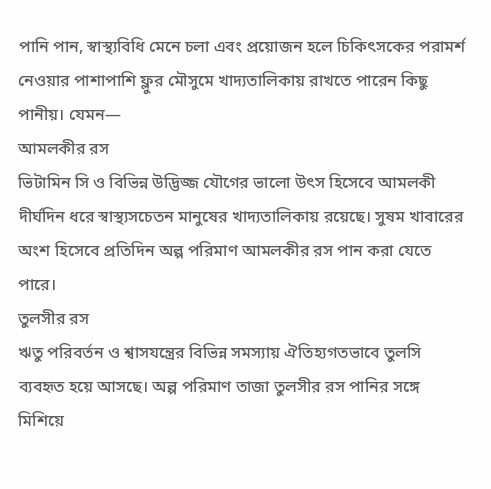পানি পান, স্বাস্থ্যবিধি মেনে চলা এবং প্রয়োজন হলে চিকিৎসকের পরামর্শ নেওয়ার পাশাপাশি ফ্লুর মৌসুমে খাদ্যতালিকায় রাখতে পারেন কিছু পানীয়। যেমন—
আমলকীর রস
ভিটামিন সি ও বিভিন্ন উদ্ভিজ্জ যৌগের ভালো উৎস হিসেবে আমলকী দীর্ঘদিন ধরে স্বাস্থ্যসচেতন মানুষের খাদ্যতালিকায় রয়েছে। সুষম খাবারের অংশ হিসেবে প্রতিদিন অল্প পরিমাণ আমলকীর রস পান করা যেতে পারে।
তুলসীর রস
ঋতু পরিবর্তন ও শ্বাসযন্ত্রের বিভিন্ন সমস্যায় ঐতিহ্যগতভাবে তুলসি ব্যবহৃত হয়ে আসছে। অল্প পরিমাণ তাজা তুলসীর রস পানির সঙ্গে মিশিয়ে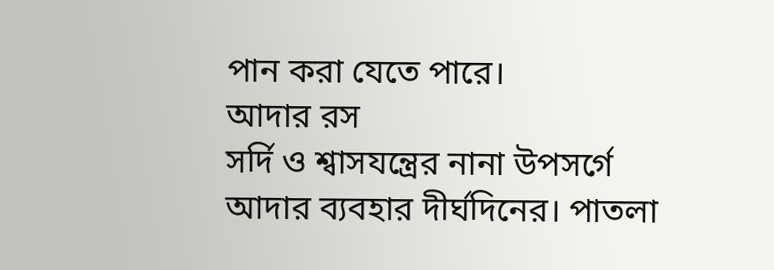পান করা যেতে পারে।
আদার রস
সর্দি ও শ্বাসযন্ত্রের নানা উপসর্গে আদার ব্যবহার দীর্ঘদিনের। পাতলা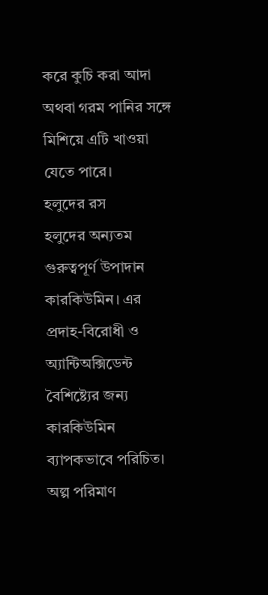করে কুচি করা আদা অথবা গরম পানির সঙ্গে মিশিয়ে এটি খাওয়া যেতে পারে।
হলুদের রস
হলুদের অন্যতম গুরুত্বপূর্ণ উপাদান কারকিউমিন। এর প্রদাহ-বিরোধী ও অ্যান্টিঅক্সিডেন্ট বৈশিষ্ট্যের জন্য কারকিউমিন ব্যাপকভাবে পরিচিত। অল্প পরিমাণ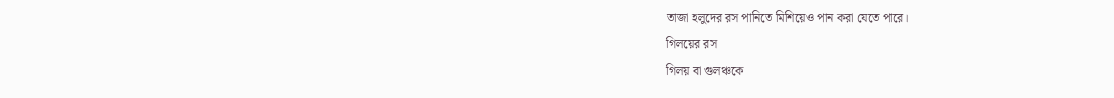তাজা হলুদের রস পানিতে মিশিয়েও পান করা যেতে পারে।
গিলয়ের রস
গিলয় বা গুলঞ্চকে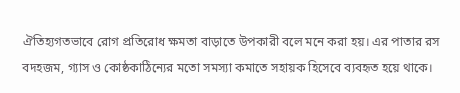ঐতিহ্যগতভাবে রোগ প্রতিরোধ ক্ষমতা বাড়াতে উপকারী বলে মনে করা হয়। এর পাতার রস বদহজম, গ্যাস ও কোষ্ঠকাঠিন্যের মতো সমস্যা কমাতে সহায়ক হিসেবে ব্যবহৃত হয়ে থাকে।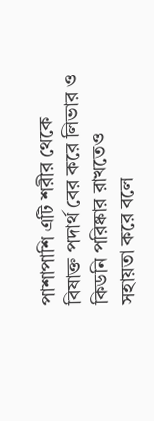পাশাপাশি এটি শরীর থেকে বিষাক্ত পদার্থ বের করে লিভার ও কিডনি পরিষ্কার রাখতেও সহায়তা করে বলে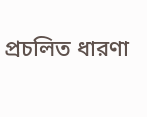প্রচলিত ধারণা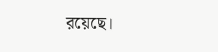রয়েছে।